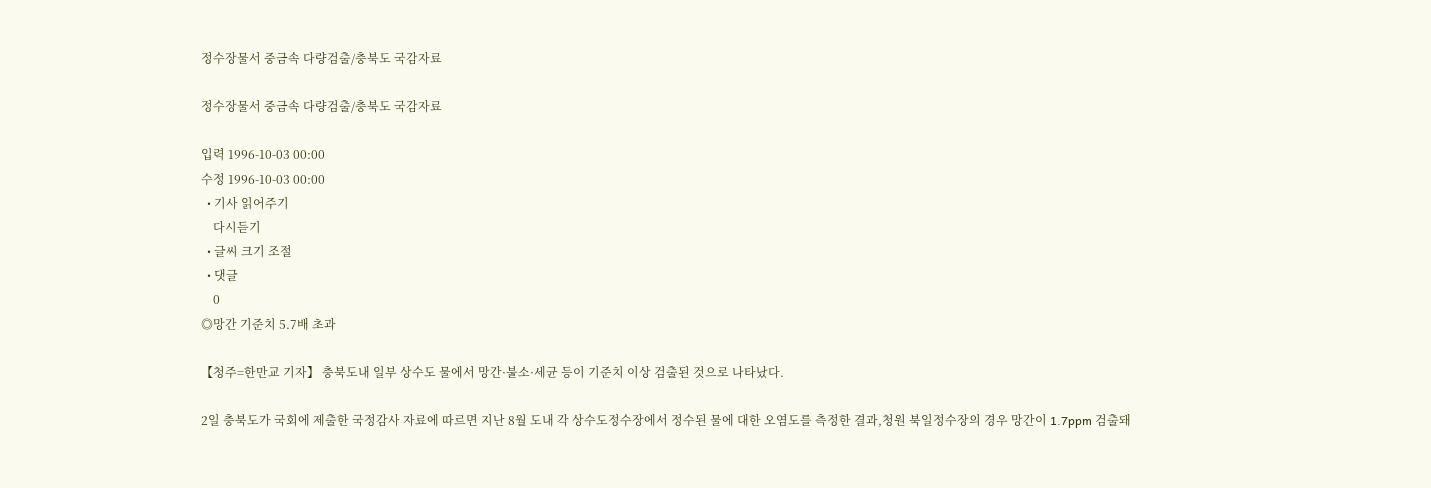정수장물서 중금속 다량검출/충북도 국감자료

정수장물서 중금속 다량검출/충북도 국감자료

입력 1996-10-03 00:00
수정 1996-10-03 00:00
  • 기사 읽어주기
    다시듣기
  • 글씨 크기 조절
  • 댓글
    0
◎망간 기준치 5.7배 초과

【청주=한만교 기자】 충북도내 일부 상수도 물에서 망간·불소·세균 등이 기준치 이상 검출된 것으로 나타났다.

2일 충북도가 국회에 제출한 국정감사 자료에 따르면 지난 8월 도내 각 상수도정수장에서 정수된 물에 대한 오염도를 측정한 결과,청원 북일정수장의 경우 망간이 1.7ppm 검출돼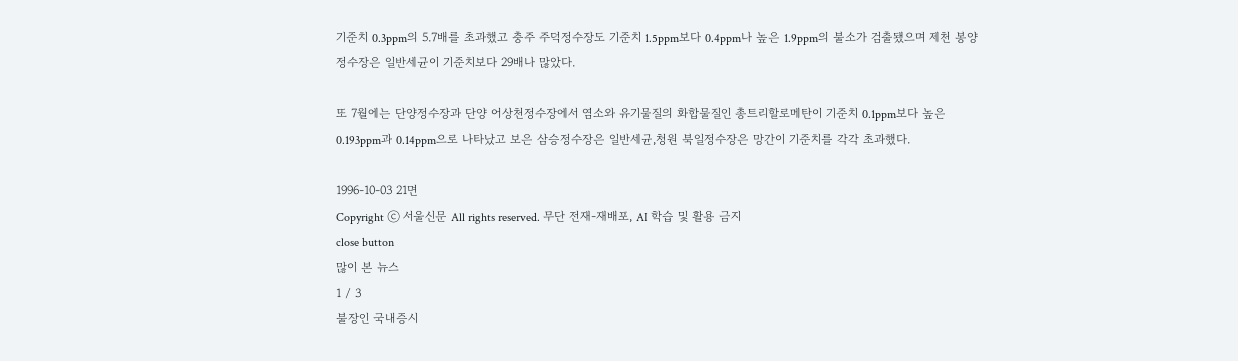기준치 0.3ppm의 5.7배를 초과했고 충주 주덕정수장도 기준치 1.5ppm보다 0.4ppm나 높은 1.9ppm의 불소가 검출됐으며 제천 봉양정수장은 일반세균이 기준치보다 29배나 많았다.

또 7월에는 단양정수장과 단양 어상천정수장에서 염소와 유기물질의 화합물질인 총트리할로메탄이 기준치 0.1ppm보다 높은 0.193ppm과 0.14ppm으로 나타났고 보은 삼승정수장은 일반세균,청원 북일정수장은 망간이 기준치를 각각 초과했다.

1996-10-03 21면
Copyright ⓒ 서울신문 All rights reserved. 무단 전재-재배포, AI 학습 및 활용 금지
close button
많이 본 뉴스
1 / 3
불장인 국내증시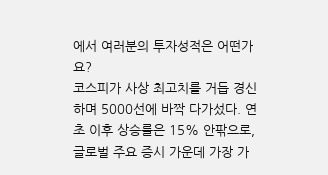에서 여러분의 투자성적은 어떤가요?
코스피가 사상 최고치를 거듭 경신하며 5000선에 바짝 다가섰다. 연초 이후 상승률은 15% 안팎으로, 글로벌 주요 증시 가운데 가장 가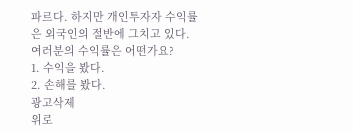파르다. 하지만 개인투자자 수익률은 외국인의 절반에 그치고 있다. 여러분의 수익률은 어떤가요?
1. 수익을 봤다.
2. 손해를 봤다.
광고삭제
위로